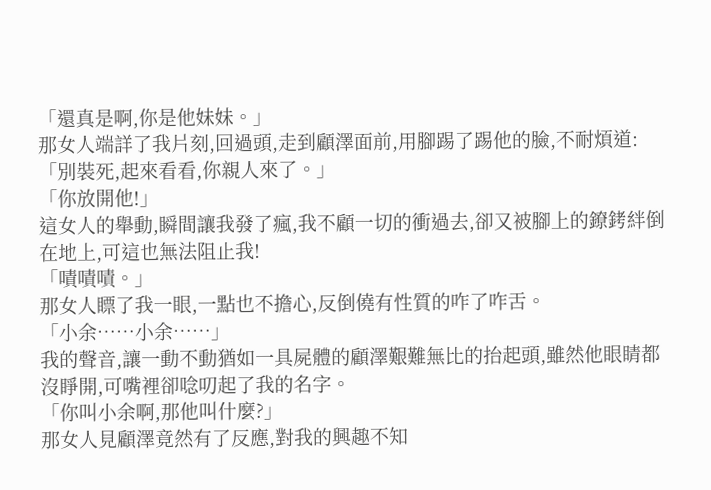「還真是啊,你是他妹妹。」
那女人端詳了我片刻,回過頭,走到顧澤面前,用腳踢了踢他的臉,不耐煩道:「別裝死,起來看看,你親人來了。」
「你放開他!」
這女人的舉動,瞬間讓我發了瘋,我不顧一切的衝過去,卻又被腳上的鐐銬絆倒在地上,可這也無法阻止我!
「嘖嘖嘖。」
那女人瞟了我一眼,一點也不擔心,反倒僥有性質的咋了咋舌。
「小余……小余……」
我的聲音,讓一動不動猶如一具屍體的顧澤艱難無比的抬起頭,雖然他眼睛都沒睜開,可嘴裡卻唸叨起了我的名字。
「你叫小余啊,那他叫什麼?」
那女人見顧澤竟然有了反應,對我的興趣不知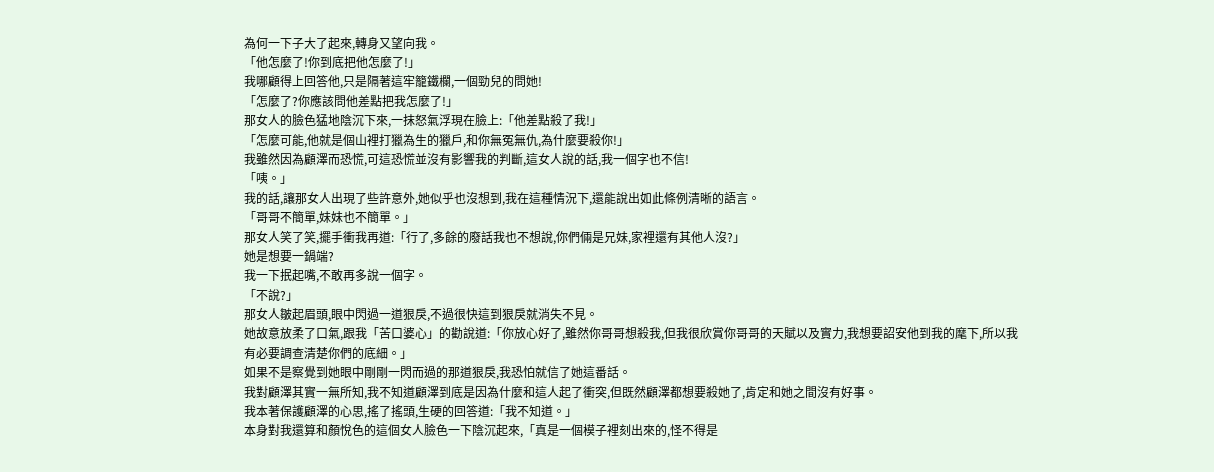為何一下子大了起來,轉身又望向我。
「他怎麼了!你到底把他怎麼了!」
我哪顧得上回答他,只是隔著這牢籠鐵欄,一個勁兒的問她!
「怎麼了?你應該問他差點把我怎麼了!」
那女人的臉色猛地陰沉下來,一抹怒氣浮現在臉上:「他差點殺了我!」
「怎麼可能,他就是個山裡打獵為生的獵戶,和你無冤無仇,為什麼要殺你!」
我雖然因為顧澤而恐慌,可這恐慌並沒有影響我的判斷,這女人說的話,我一個字也不信!
「咦。」
我的話,讓那女人出現了些許意外,她似乎也沒想到,我在這種情況下,還能說出如此條例清晰的語言。
「哥哥不簡單,妹妹也不簡單。」
那女人笑了笑,擺手衝我再道:「行了,多餘的廢話我也不想說,你們倆是兄妹,家裡還有其他人沒?」
她是想要一鍋端?
我一下抿起嘴,不敢再多說一個字。
「不說?」
那女人皺起眉頭,眼中閃過一道狠戾,不過很快這到狠戾就消失不見。
她故意放柔了口氣,跟我「苦口婆心」的勸說道:「你放心好了,雖然你哥哥想殺我,但我很欣賞你哥哥的天賦以及實力,我想要詔安他到我的麾下,所以我有必要調查清楚你們的底細。」
如果不是察覺到她眼中剛剛一閃而過的那道狠戾,我恐怕就信了她這番話。
我對顧澤其實一無所知,我不知道顧澤到底是因為什麼和這人起了衝突,但既然顧澤都想要殺她了,肯定和她之間沒有好事。
我本著保護顧澤的心思,搖了搖頭,生硬的回答道:「我不知道。」
本身對我還算和顏悅色的這個女人臉色一下陰沉起來,「真是一個模子裡刻出來的,怪不得是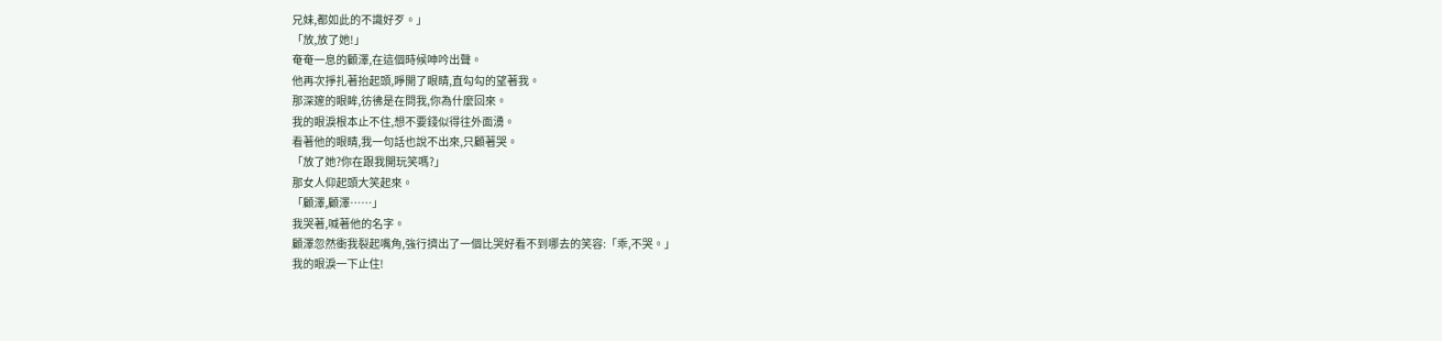兄妹,都如此的不識好歹。」
「放,放了她!」
奄奄一息的顧澤,在這個時候呻吟出聲。
他再次掙扎著抬起頭,睜開了眼睛,直勾勾的望著我。
那深邃的眼眸,彷彿是在問我,你為什麼回來。
我的眼淚根本止不住,想不要錢似得往外面湧。
看著他的眼睛,我一句話也說不出來,只顧著哭。
「放了她?你在跟我開玩笑嗎?」
那女人仰起頭大笑起來。
「顧澤,顧澤……」
我哭著,喊著他的名字。
顧澤忽然衝我裂起嘴角,強行擠出了一個比哭好看不到哪去的笑容:「乖,不哭。」
我的眼淚一下止住!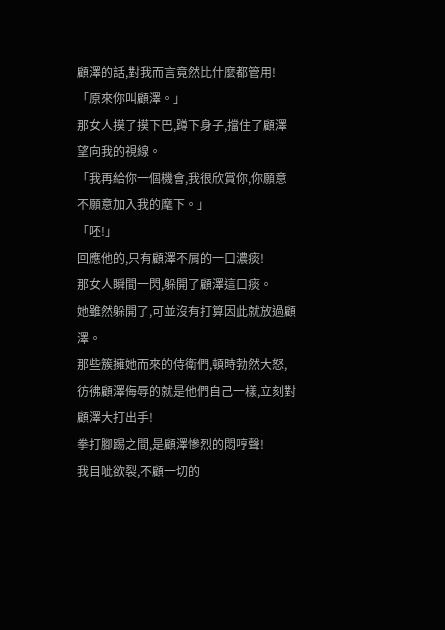顧澤的話,對我而言竟然比什麼都管用!
「原來你叫顧澤。」
那女人摸了摸下巴,蹲下身子,擋住了顧澤望向我的視線。
「我再給你一個機會,我很欣賞你,你願意不願意加入我的麾下。」
「呸!」
回應他的,只有顧澤不屑的一口濃痰!
那女人瞬間一閃,躲開了顧澤這口痰。
她雖然躲開了,可並沒有打算因此就放過顧澤。
那些簇擁她而來的侍衛們,頓時勃然大怒,彷彿顧澤侮辱的就是他們自己一樣,立刻對顧澤大打出手!
拳打腳踢之間,是顧澤慘烈的悶哼聲!
我目呲欲裂,不顧一切的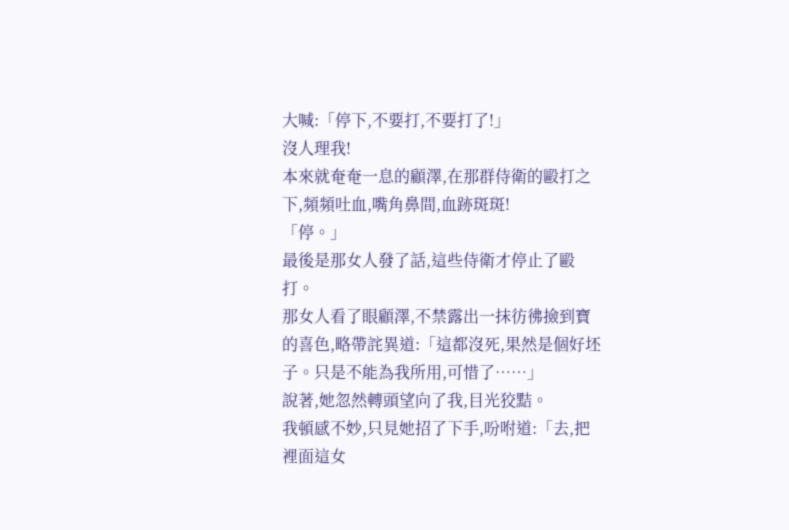大喊:「停下,不要打,不要打了!」
沒人理我!
本來就奄奄一息的顧澤,在那群侍衛的毆打之下,頻頻吐血,嘴角鼻間,血跡斑斑!
「停。」
最後是那女人發了話,這些侍衛才停止了毆打。
那女人看了眼顧澤,不禁露出一抹彷彿撿到寶的喜色,略帶詫異道:「這都沒死,果然是個好坯子。只是不能為我所用,可惜了……」
說著,她忽然轉頭望向了我,目光狡黠。
我頓感不妙,只見她招了下手,吩咐道:「去,把裡面這女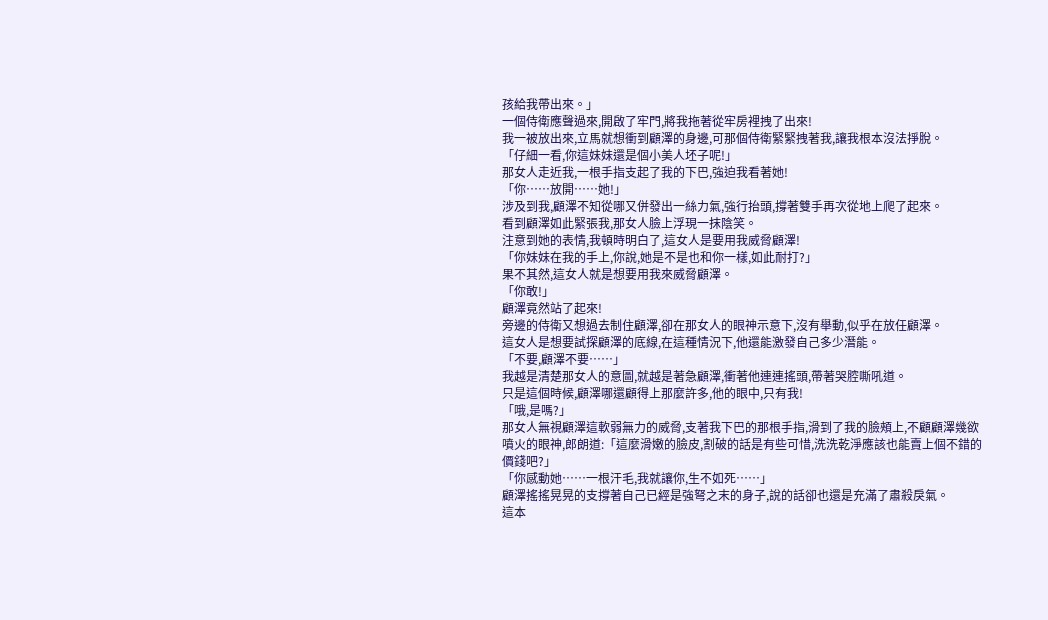孩給我帶出來。」
一個侍衛應聲過來,開啟了牢門,將我拖著從牢房裡拽了出來!
我一被放出來,立馬就想衝到顧澤的身邊,可那個侍衛緊緊拽著我,讓我根本沒法掙脫。
「仔細一看,你這妹妹還是個小美人坯子呢!」
那女人走近我,一根手指支起了我的下巴,強迫我看著她!
「你……放開……她!」
涉及到我,顧澤不知從哪又併發出一絲力氣,強行抬頭,撐著雙手再次從地上爬了起來。
看到顧澤如此緊張我,那女人臉上浮現一抹陰笑。
注意到她的表情,我頓時明白了,這女人是要用我威脅顧澤!
「你妹妹在我的手上,你說,她是不是也和你一樣,如此耐打?」
果不其然,這女人就是想要用我來威脅顧澤。
「你敢!」
顧澤竟然站了起來!
旁邊的侍衛又想過去制住顧澤,卻在那女人的眼神示意下,沒有舉動,似乎在放任顧澤。
這女人是想要試探顧澤的底線,在這種情況下,他還能激發自己多少潛能。
「不要,顧澤不要……」
我越是清楚那女人的意圖,就越是著急顧澤,衝著他連連搖頭,帶著哭腔嘶吼道。
只是這個時候,顧澤哪還顧得上那麼許多,他的眼中,只有我!
「哦,是嗎?」
那女人無視顧澤這軟弱無力的威脅,支著我下巴的那根手指,滑到了我的臉頰上,不顧顧澤幾欲噴火的眼神,郎朗道:「這麼滑嫩的臉皮,割破的話是有些可惜,洗洗乾淨應該也能賣上個不錯的價錢吧?」
「你感動她……一根汗毛,我就讓你,生不如死……」
顧澤搖搖晃晃的支撐著自己已經是強弩之末的身子,說的話卻也還是充滿了肅殺戾氣。
這本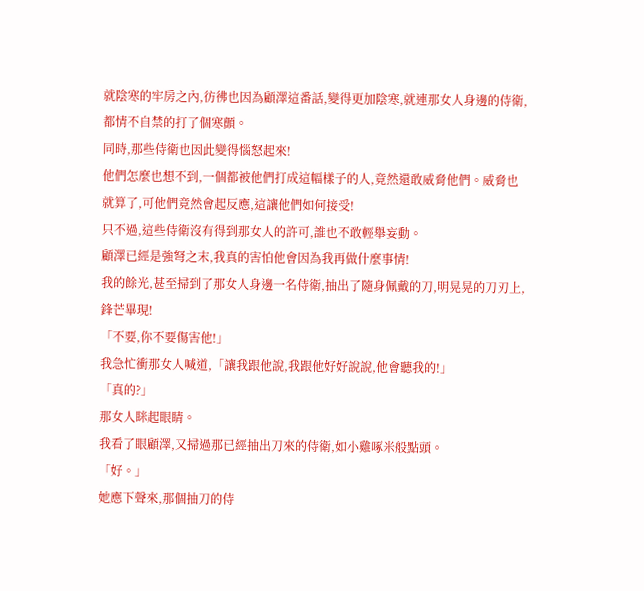就陰寒的牢房之內,彷彿也因為顧澤這番話,變得更加陰寒,就連那女人身邊的侍衛,都情不自禁的打了個寒顫。
同時,那些侍衛也因此變得惱怒起來!
他們怎麼也想不到,一個都被他們打成這幅樣子的人,竟然還敢威脅他們。威脅也就算了,可他們竟然會起反應,這讓他們如何接受!
只不過,這些侍衛沒有得到那女人的許可,誰也不敢輕舉妄動。
顧澤已經是強弩之末,我真的害怕他會因為我再做什麼事情!
我的餘光,甚至掃到了那女人身邊一名侍衛,抽出了隨身佩戴的刀,明晃晃的刀刃上,鋒芒畢現!
「不要,你不要傷害他!」
我急忙衝那女人喊道,「讓我跟他說,我跟他好好說說,他會聽我的!」
「真的?」
那女人眯起眼睛。
我看了眼顧澤,又掃過那已經抽出刀來的侍衛,如小雞啄米般點頭。
「好。」
她應下聲來,那個抽刀的侍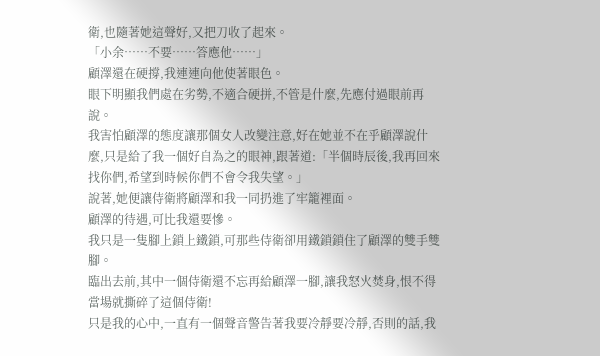衛,也隨著她這聲好,又把刀收了起來。
「小余……不要……答應他……」
顧澤還在硬撐,我連連向他使著眼色。
眼下明顯我們處在劣勢,不適合硬拼,不管是什麼,先應付過眼前再說。
我害怕顧澤的態度讓那個女人改變注意,好在她並不在乎顧澤說什麼,只是給了我一個好自為之的眼神,跟著道:「半個時辰後,我再回來找你們,希望到時候你們不會令我失望。」
說著,她便讓侍衛將顧澤和我一同扔進了牢籠裡面。
顧澤的待遇,可比我還要慘。
我只是一隻腳上鎖上鐵鎖,可那些侍衛卻用鐵鎖鎖住了顧澤的雙手雙腳。
臨出去前,其中一個侍衛還不忘再給顧澤一腳,讓我怒火焚身,恨不得當場就撕碎了這個侍衛!
只是我的心中,一直有一個聲音警告著我要冷靜要冷靜,否則的話,我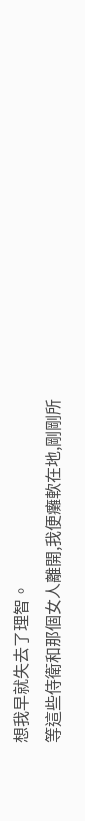想我早就失去了理智。
等這些侍衛和那個女人離開,我便癱軟在地,剛剛所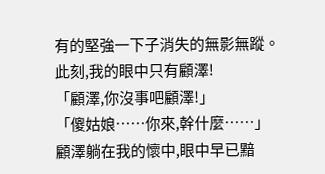有的堅強一下子消失的無影無蹤。
此刻,我的眼中只有顧澤!
「顧澤,你沒事吧顧澤!」
「傻姑娘……你來,幹什麼……」
顧澤躺在我的懷中,眼中早已黯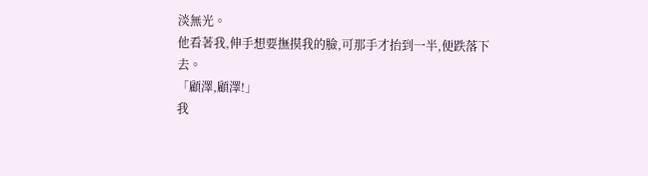淡無光。
他看著我,伸手想要撫摸我的臉,可那手才抬到一半,便跌落下去。
「顧澤,顧澤!」
我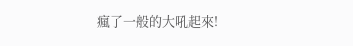瘋了一般的大吼起來!